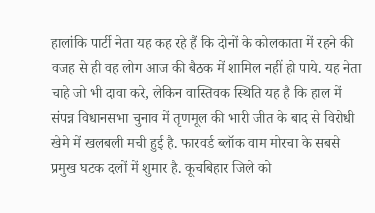हालांकि पार्टी नेता यह कह रहे हैं कि दोनों के कोलकाता में रहने की वजह से ही वह लोग आज की बैठक में शामिल नहीं हो पाये. यह नेता चाहे जो भी दावा करे, लेकिन वास्तिवक स्थिति यह है कि हाल में संपन्न विधानसभा चुनाव में तृणमूल की भारी जीत के बाद से विरोधी खेमे में खलबली मची हुई है. फारवर्ड ब्लॉक वाम मोरचा के सबसे प्रमुख घटक दलों में शुमार है. कूचबिहार जिले को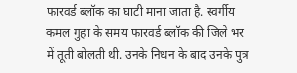फारवर्ड ब्लॉक का घाटी माना जाता है. स्वर्गीय कमल गुहा के समय फारवर्ड ब्लॉक की जिले भर में तूती बोलती थी. उनके निधन के बाद उनके पुत्र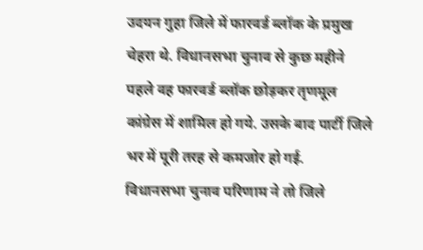उदयन गुहा जिले में फारवर्ड ब्लॉक के प्रमुख चेहरा थे. विधानसभा चुनाव से कुछ महीने पहले वह फारवर्ड ब्लॉक छोड़कर तृणमूल कांग्रेस में शामिल हो गये. उसके बाद पार्टी जिले भर में पूरी तरह से कमजोर हो गई.
विधानसभा चुनाव परिणाम ने तो जिले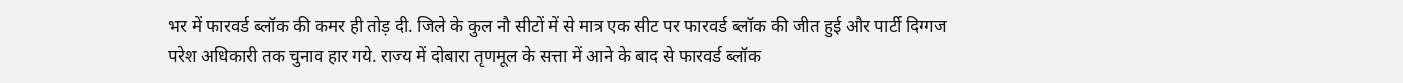भर में फारवर्ड ब्लॉक की कमर ही तोड़ दी. जिले के कुल नौ सीटों में से मात्र एक सीट पर फारवर्ड ब्लॉक की जीत हुई और पार्टी दिग्गज परेश अधिकारी तक चुनाव हार गये. राज्य में दोबारा तृणमूल के सत्ता में आने के बाद से फारवर्ड ब्लॉक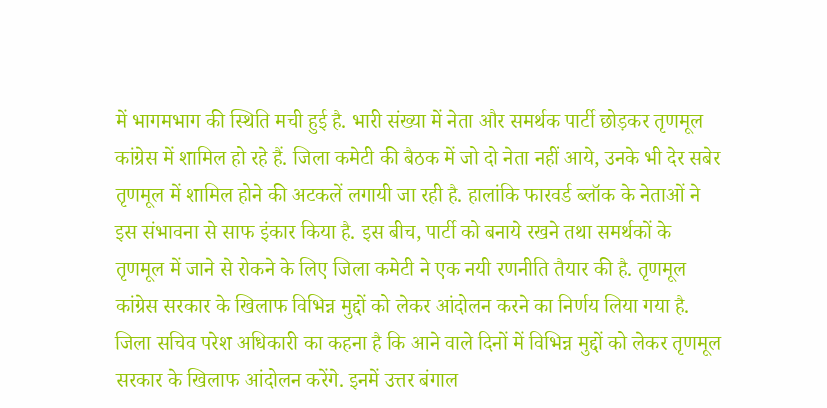में भागमभाग की स्थिति मची हुई है. भारी संख्या में नेता और समर्थक पार्टी छोड़कर तृणमूल कांग्रेस में शामिल हो रहे हैं. जिला कमेटी की बैठक में जो दो नेता नहीं आये, उनके भी देर सबेर तृणमूल में शामिल होने की अटकलें लगायी जा रही है. हालांकि फारवर्ड ब्लॉक के नेताओं ने इस संभावना से साफ इंकार किया है. इस बीच, पार्टी को बनाये रखने तथा समर्थकों के तृणमूल में जाने से रोकने के लिए जिला कमेटी ने एक नयी रणनीति तैयार की है. तृणमूल कांग्रेस सरकार के खिलाफ विभिन्न मुद्दों को लेकर आंदोलन करने का निर्णय लिया गया है.
जिला सचिव परेश अधिकारी का कहना है कि आने वाले दिनों में विभिन्न मुद्दों को लेकर तृणमूल सरकार के खिलाफ आंदोलन करेंगे. इनमें उत्तर बंगाल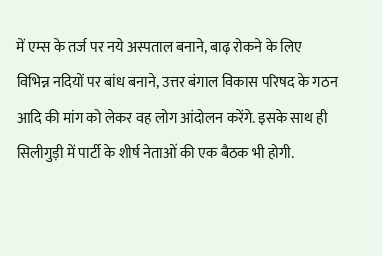में एम्स के तर्ज पर नये अस्पताल बनाने, बाढ़ रोकने के लिए विभिन्न नदियों पर बांध बनाने, उत्तर बंगाल विकास परिषद के गठन आदि की मांग को लेकर वह लोग आंदोलन करेंगे. इसके साथ ही सिलीगुड़ी में पार्टी के शीर्ष नेताओं की एक बैठक भी होगी.